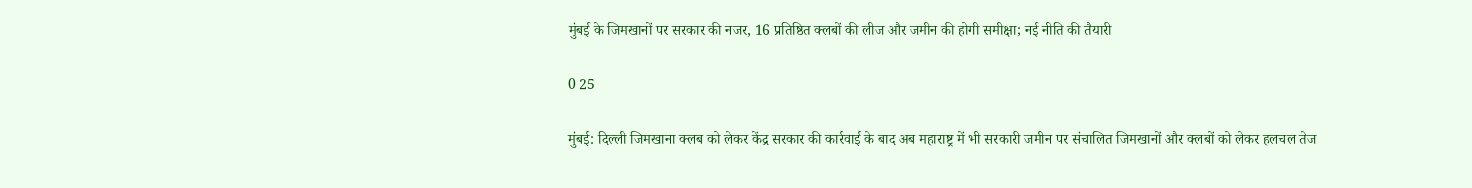मुंबई के जिमखानों पर सरकार की नजर, 16 प्रतिष्ठित क्लबों की लीज और जमीन की होगी समीक्षा; नई नीति की तैयारी

0 25

मुंबई: दिल्ली जिमखाना क्लब को लेकर केंद्र सरकार की कार्रवाई के बाद अब महाराष्ट्र में भी सरकारी जमीन पर संचालित जिमखानों और क्लबों को लेकर हलचल तेज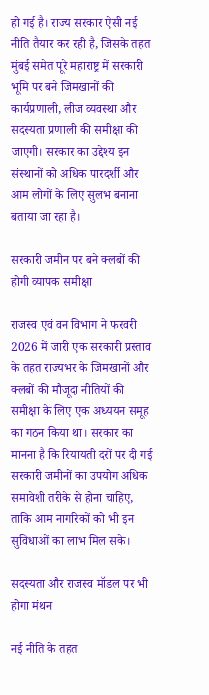हो गई है। राज्य सरकार ऐसी नई नीति तैयार कर रही है, जिसके तहत मुंबई समेत पूरे महाराष्ट्र में सरकारी भूमि पर बने जिमखानों की कार्यप्रणाली, लीज व्यवस्था और सदस्यता प्रणाली की समीक्षा की जाएगी। सरकार का उद्देश्य इन संस्थानों को अधिक पारदर्शी और आम लोगों के लिए सुलभ बनाना बताया जा रहा है।

सरकारी जमीन पर बने क्लबों की होगी व्यापक समीक्षा

राजस्व एवं वन विभाग ने फरवरी 2026 में जारी एक सरकारी प्रस्ताव के तहत राज्यभर के जिमखानों और क्लबों की मौजूदा नीतियों की समीक्षा के लिए एक अध्ययन समूह का गठन किया था। सरकार का मानना है कि रियायती दरों पर दी गई सरकारी जमीनों का उपयोग अधिक समावेशी तरीके से होना चाहिए, ताकि आम नागरिकों को भी इन सुविधाओं का लाभ मिल सके।

सदस्यता और राजस्व मॉडल पर भी होगा मंथन

नई नीति के तहत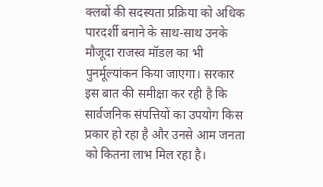क्लबों की सदस्यता प्रक्रिया को अधिक पारदर्शी बनाने के साथ-साथ उनके मौजूदा राजस्व मॉडल का भी पुनर्मूल्यांकन किया जाएगा। सरकार इस बात की समीक्षा कर रही है कि सार्वजनिक संपत्तियों का उपयोग किस प्रकार हो रहा है और उनसे आम जनता को कितना लाभ मिल रहा है।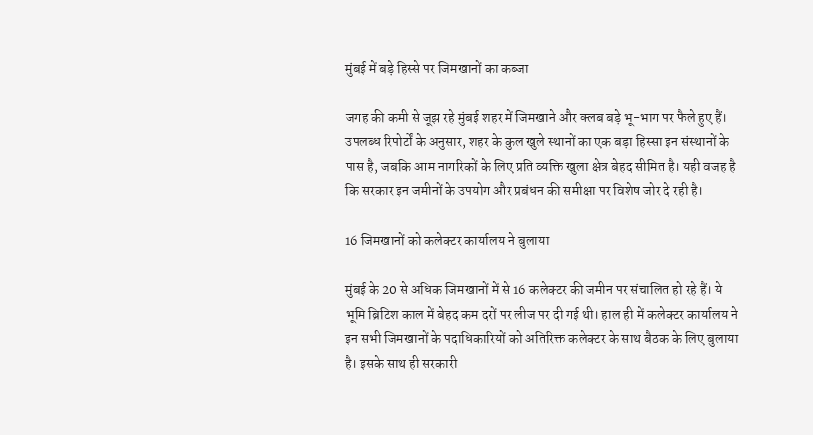मुंबई में बड़े हिस्से पर जिमखानों का कब्जा

जगह की कमी से जूझ रहे मुंबई शहर में जिमखाने और क्लब बड़े भू-भाग पर फैले हुए हैं। उपलब्ध रिपोर्टों के अनुसार, शहर के कुल खुले स्थानों का एक बड़ा हिस्सा इन संस्थानों के पास है, जबकि आम नागरिकों के लिए प्रति व्यक्ति खुला क्षेत्र बेहद सीमित है। यही वजह है कि सरकार इन जमीनों के उपयोग और प्रबंधन की समीक्षा पर विशेष जोर दे रही है।

16 जिमखानों को कलेक्टर कार्यालय ने बुलाया

मुंबई के 20 से अधिक जिमखानों में से 16 कलेक्टर की जमीन पर संचालित हो रहे हैं। ये भूमि ब्रिटिश काल में बेहद कम दरों पर लीज पर दी गई थी। हाल ही में कलेक्टर कार्यालय ने इन सभी जिमखानों के पदाधिकारियों को अतिरिक्त कलेक्टर के साथ बैठक के लिए बुलाया है। इसके साथ ही सरकारी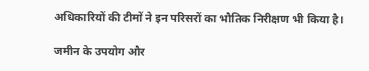अधिकारियों की टीमों ने इन परिसरों का भौतिक निरीक्षण भी किया है।

जमीन के उपयोग और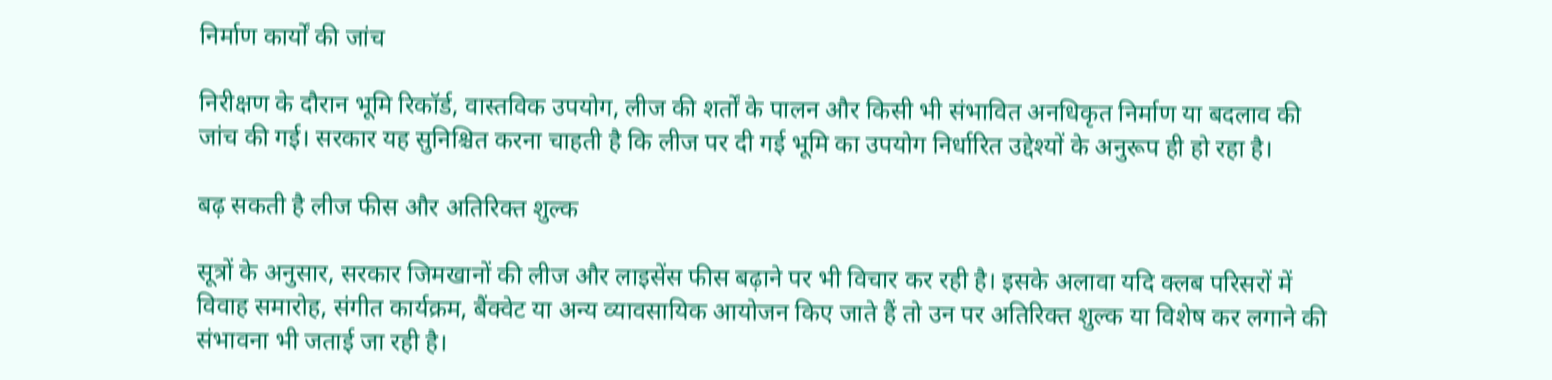निर्माण कार्यों की जांच

निरीक्षण के दौरान भूमि रिकॉर्ड, वास्तविक उपयोग, लीज की शर्तों के पालन और किसी भी संभावित अनधिकृत निर्माण या बदलाव की जांच की गई। सरकार यह सुनिश्चित करना चाहती है कि लीज पर दी गई भूमि का उपयोग निर्धारित उद्देश्यों के अनुरूप ही हो रहा है।

बढ़ सकती है लीज फीस और अतिरिक्त शुल्क

सूत्रों के अनुसार, सरकार जिमखानों की लीज और लाइसेंस फीस बढ़ाने पर भी विचार कर रही है। इसके अलावा यदि क्लब परिसरों में विवाह समारोह, संगीत कार्यक्रम, बैंक्वेट या अन्य व्यावसायिक आयोजन किए जाते हैं तो उन पर अतिरिक्त शुल्क या विशेष कर लगाने की संभावना भी जताई जा रही है।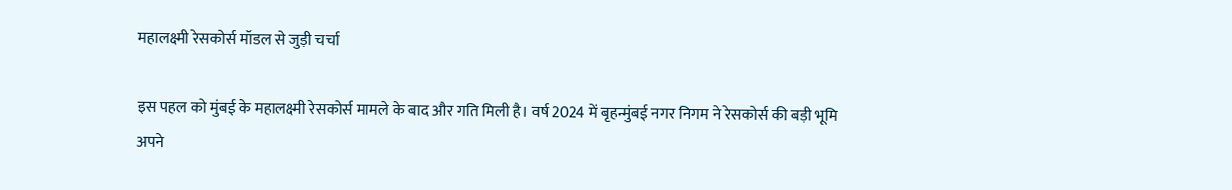महालक्ष्मी रेसकोर्स मॉडल से जुड़ी चर्चा

इस पहल को मुंबई के महालक्ष्मी रेसकोर्स मामले के बाद और गति मिली है। वर्ष 2024 में बृहन्मुंबई नगर निगम ने रेसकोर्स की बड़ी भूमि अपने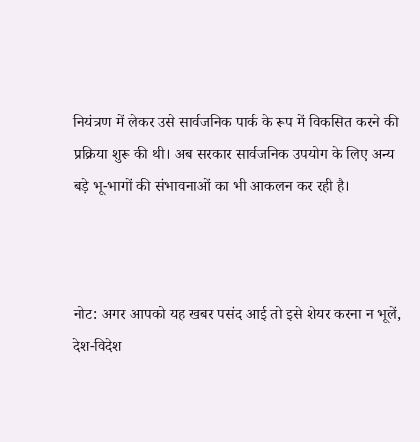नियंत्रण में लेकर उसे सार्वजनिक पार्क के रूप में विकसित करने की प्रक्रिया शुरू की थी। अब सरकार सार्वजनिक उपयोग के लिए अन्य बड़े भू-भागों की संभावनाओं का भी आकलन कर रही है।



नोट: अगर आपको यह खबर पसंद आई तो इसे शेयर करना न भूलें, देश-विदेश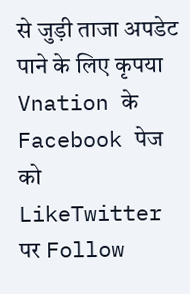से जुड़ी ताजा अपडेट पाने के लिए कृपया Vnation के Facebook पेज को LikeTwitter पर Follow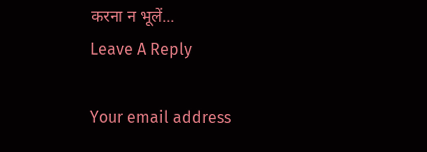करना न भूलें...
Leave A Reply

Your email address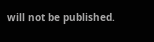will not be published.